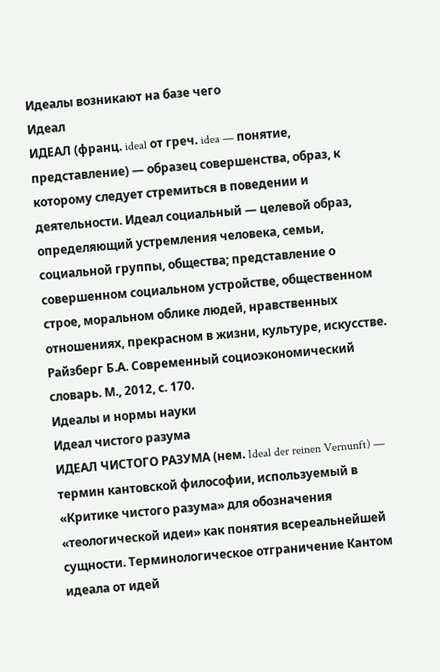Идеалы возникают на базе чего
Идеал
ИДЕАЛ (франц. ideal от греч. idea — понятие, представление) — образец совершенства, образ, к которому следует стремиться в поведении и деятельности. Идеал социальный — целевой образ, определяющий устремления человека, семьи, социальной группы, общества; представление о совершенном социальном устройстве, общественном строе, моральном облике людей, нравственных отношениях, прекрасном в жизни, культуре, искусстве.
Райзберг Б.А. Современный социоэкономический словарь. М., 2012, с. 170.
Идеалы и нормы науки
Идеал чистого разума
ИДЕАЛ ЧИСТОГО РАЗУМА (нем. Ideal der reinen Vernunft) — термин кантовской философии, используемый в «Критике чистого разума» для обозначения «теологической идеи» как понятия всереальнейшей сущности. Терминологическое отграничение Кантом идеала от идей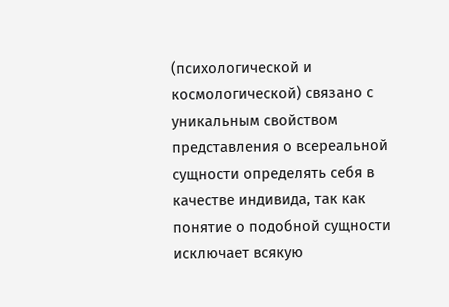(психологической и космологической) связано с уникальным свойством представления о всереальной сущности определять себя в качестве индивида, так как понятие о подобной сущности исключает всякую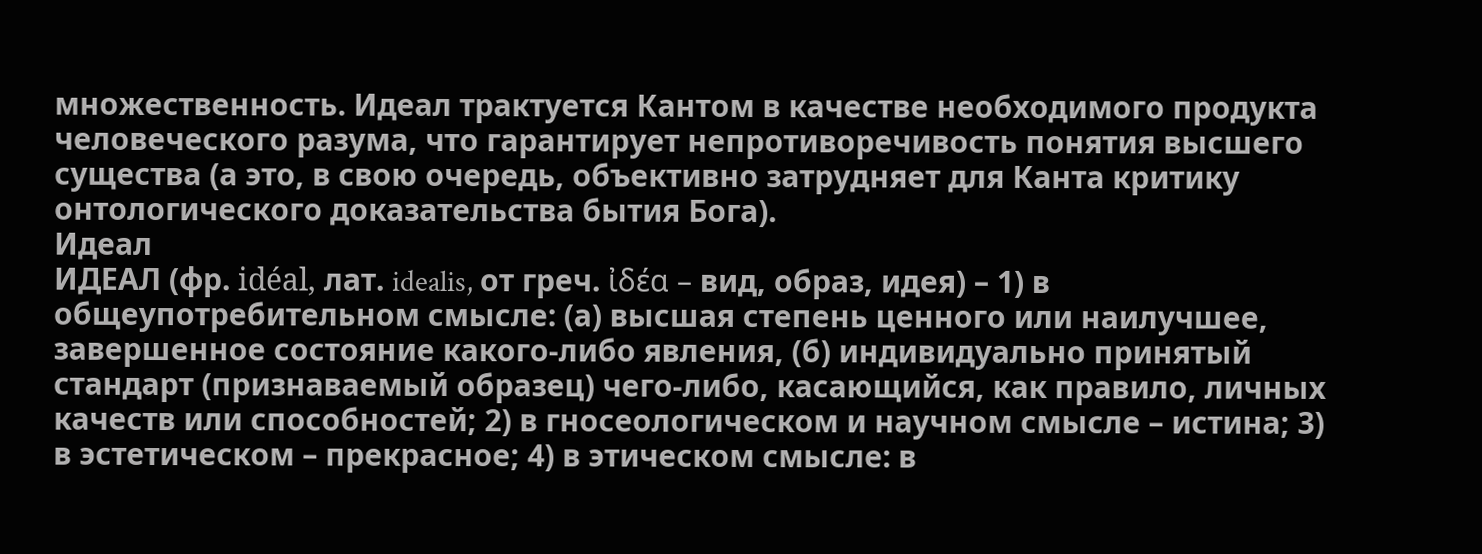множественность. Идеал трактуется Кантом в качестве необходимого продукта человеческого разума, что гарантирует непротиворечивость понятия высшего существа (а это, в свою очередь, объективно затрудняет для Канта критику онтологического доказательства бытия Бога).
Идеал
ИДЕАЛ (фр. idéal, лат. idealis, от греч. ἰδέα – вид, образ, идея) – 1) в общеупотребительном смысле: (а) высшая степень ценного или наилучшее, завершенное состояние какого-либо явления, (б) индивидуально принятый стандарт (признаваемый образец) чего-либо, касающийся, как правило, личных качеств или способностей; 2) в гносеологическом и научном смысле – истина; 3) в эстетическом – прекрасное; 4) в этическом смысле: в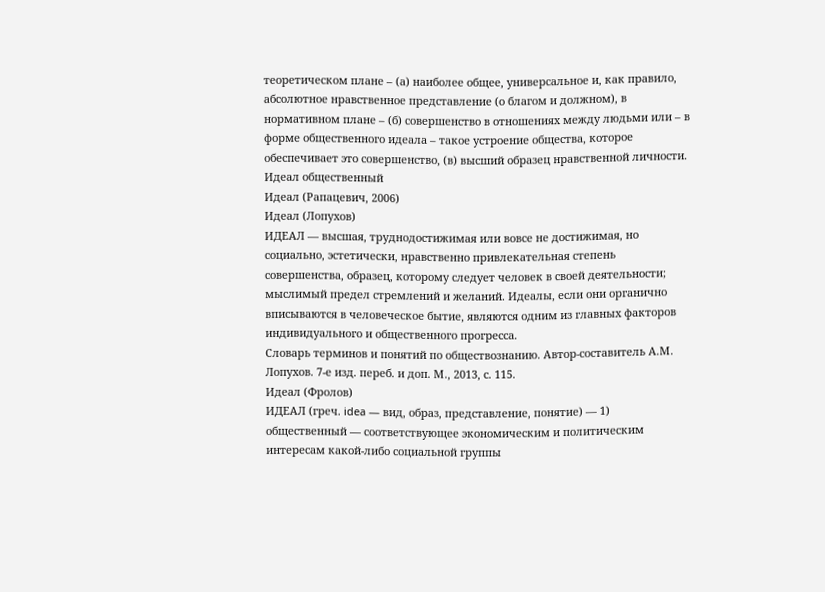теоретическом плане – (а) наиболее общее, универсальное и, как правило, абсолютное нравственное представление (о благом и должном), в нормативном плане – (б) совершенство в отношениях между людьми или – в форме общественного идеала – такое устроение общества, которое обеспечивает это совершенство, (в) высший образец нравственной личности.
Идеал общественный
Идеал (Рапацевич, 2006)
Идеал (Лопухов)
ИДЕАЛ — высшая, труднодостижимая или вовсе не достижимая, но социально, эстетически, нравственно привлекательная степень совершенства, образец, которому следует человек в своей деятельности; мыслимый предел стремлений и желаний. Идеалы, если они органично вписываются в человеческое бытие, являются одним из главных факторов индивидуального и общественного прогресса.
Словарь терминов и понятий по обществознанию. Автор-составитель А.М. Лопухов. 7-е изд. переб. и доп. М., 2013, с. 115.
Идеал (Фролов)
ИДЕАЛ (греч. idea — вид, образ, представление, понятие) — 1) общественный — соответствующее экономическим и политическим интересам какой-либо социальной группы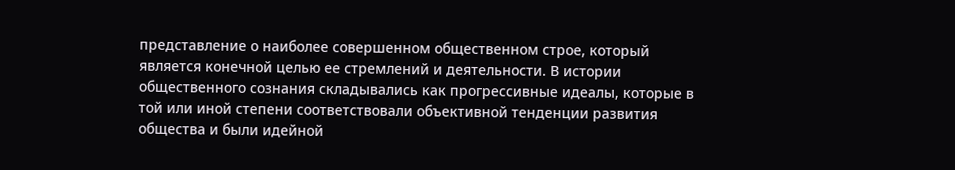представление о наиболее совершенном общественном строе, который является конечной целью ее стремлений и деятельности. В истории общественного сознания складывались как прогрессивные идеалы, которые в той или иной степени соответствовали объективной тенденции развития общества и были идейной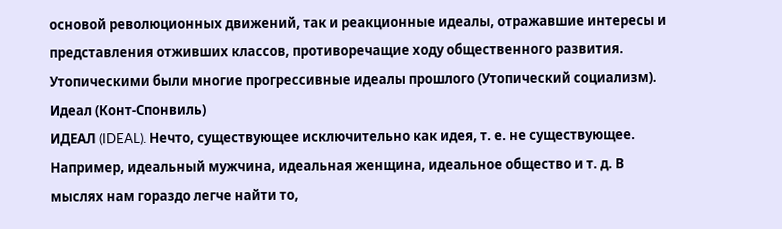основой революционных движений, так и реакционные идеалы, отражавшие интересы и представления отживших классов, противоречащие ходу общественного развития. Утопическими были многие прогрессивные идеалы прошлого (Утопический социализм).
Идеал (Конт-Спонвиль)
ИДЕАЛ (IDEAL). Нечто, существующее исключительно как идея, т. е. не существующее. Например, идеальный мужчина, идеальная женщина, идеальное общество и т. д. В мыслях нам гораздо легче найти то,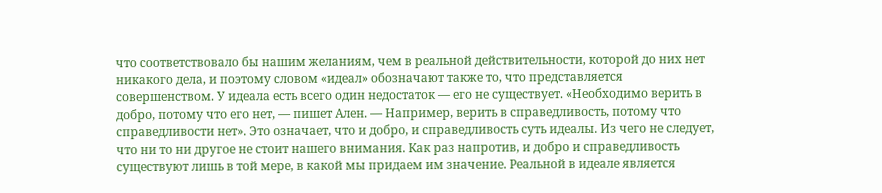что соответствовало бы нашим желаниям, чем в реальной действительности, которой до них нет никакого дела, и поэтому словом «идеал» обозначают также то, что представляется совершенством. У идеала есть всего один недостаток — его не существует. «Необходимо верить в добро, потому что его нет, — пишет Ален. — Например, верить в справедливость, потому что справедливости нет». Это означает, что и добро, и справедливость суть идеалы. Из чего не следует, что ни то ни другое не стоит нашего внимания. Как раз напротив, и добро и справедливость существуют лишь в той мере, в какой мы придаем им значение. Реальной в идеале является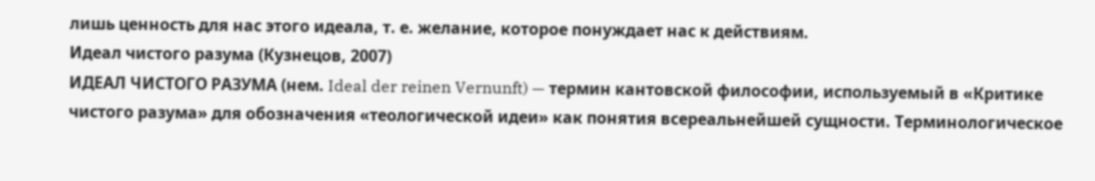лишь ценность для нас этого идеала, т. е. желание, которое понуждает нас к действиям.
Идеал чистого разума (Кузнецов, 2007)
ИДЕАЛ ЧИСТОГО РАЗУМА (нем. Ideal der reinen Vernunft) — термин кантовской философии, используемый в «Критике чистого разума» для обозначения «теологической идеи» как понятия всереальнейшей сущности. Терминологическое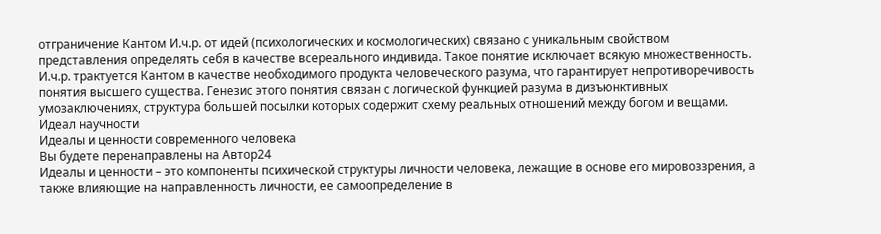отграничение Кантом И.ч.р. от идей (психологических и космологических) связано с уникальным свойством представления определять себя в качестве всереального индивида. Такое понятие исключает всякую множественность. И.ч.р. трактуется Кантом в качестве необходимого продукта человеческого разума, что гарантирует непротиворечивость понятия высшего существа. Генезис этого понятия связан с логической функцией разума в дизъюнктивных умозаключениях, структура большей посылки которых содержит схему реальных отношений между богом и вещами.
Идеал научности
Идеалы и ценности современного человека
Вы будете перенаправлены на Автор24
Идеалы и ценности – это компоненты психической структуры личности человека, лежащие в основе его мировоззрения, а также влияющие на направленность личности, ее самоопределение в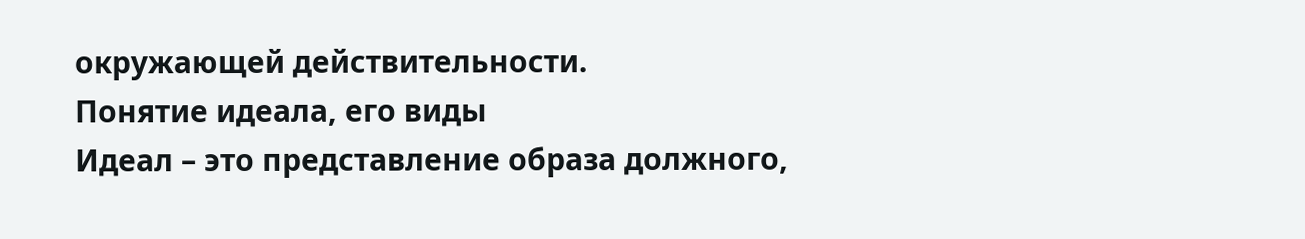окружающей действительности.
Понятие идеала, его виды
Идеал – это представление образа должного,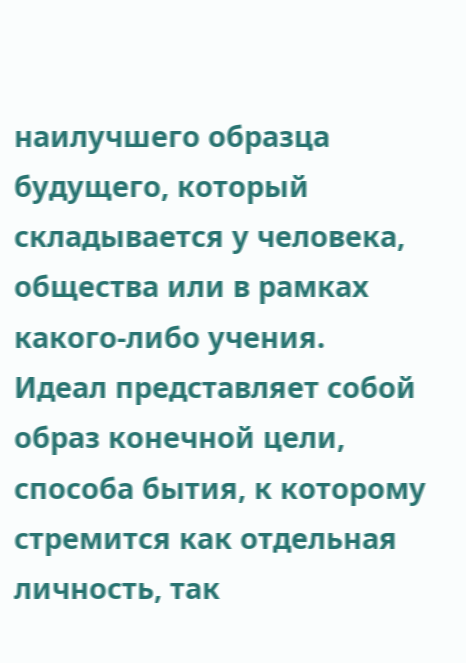наилучшего образца будущего, который складывается у человека, общества или в рамках какого-либо учения.
Идеал представляет собой образ конечной цели, способа бытия, к которому стремится как отдельная личность, так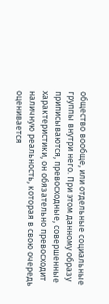общество вообще, или отдельные социальные группы внутри него. При этом данному образу приписываются, превосходные, совершенные характеристики, он обязательно превосходит наличную реальность, которая в свою очередь оценивается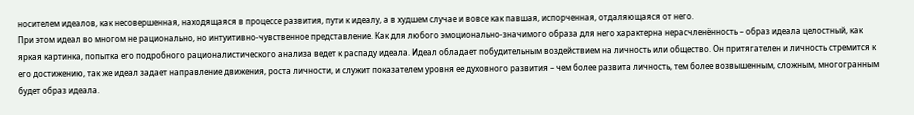носителем идеалов, как несовершенная, находящаяся в процессе развития, пути к идеалу, а в худшем случае и вовсе как павшая, испорченная, отдаляющаяся от него.
При этом идеал во многом не рационально, но интуитивно-чувственное представление. Как для любого эмоционально-значимого образа для него характерна нерасчленённость – образ идеала целостный, как яркая картинка, попытка его подробного рационалистического анализа ведет к распаду идеала. Идеал обладает побудительным воздействием на личность или общество. Он притягателен и личность стремится к его достижению, так же идеал задает направление движения, роста личности, и служит показателем уровня ее духовного развития – чем более развита личность, тем более возвышенным, сложным, многогранным будет образ идеала.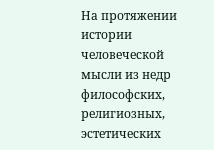На протяжении истории человеческой мысли из недр философских, религиозных, эстетических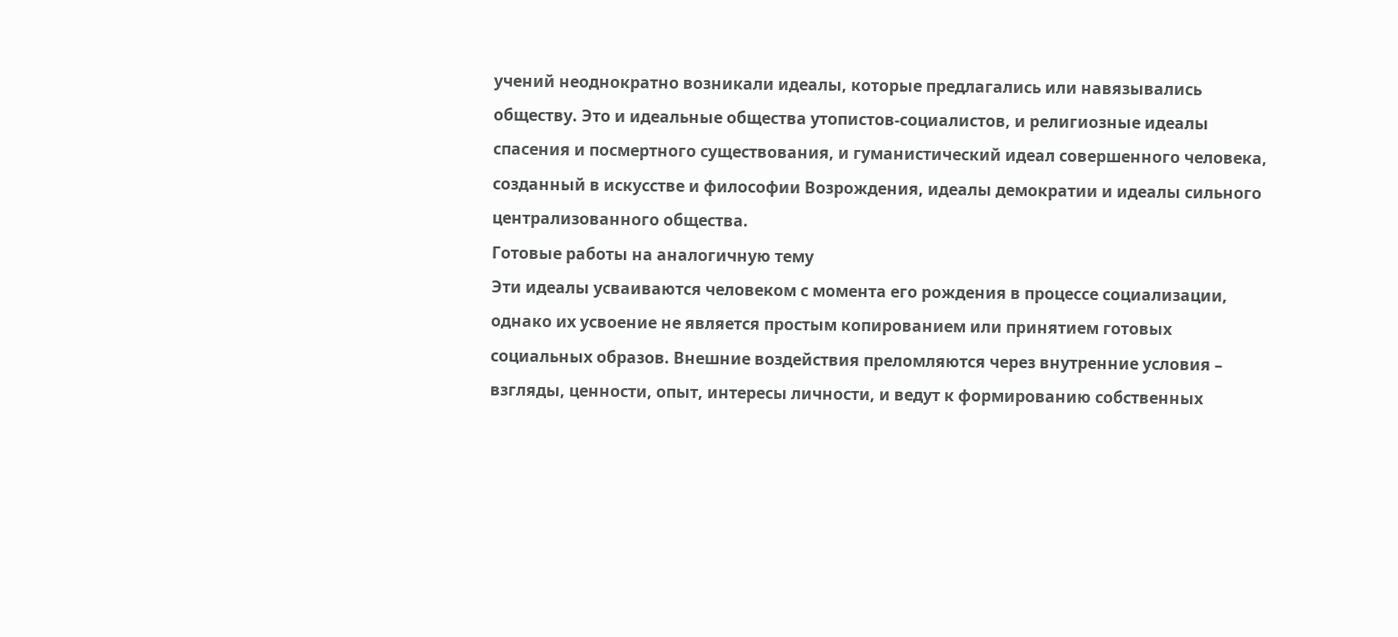учений неоднократно возникали идеалы, которые предлагались или навязывались обществу. Это и идеальные общества утопистов-социалистов, и религиозные идеалы спасения и посмертного существования, и гуманистический идеал совершенного человека, созданный в искусстве и философии Возрождения, идеалы демократии и идеалы сильного централизованного общества.
Готовые работы на аналогичную тему
Эти идеалы усваиваются человеком с момента его рождения в процессе социализации, однако их усвоение не является простым копированием или принятием готовых социальных образов. Внешние воздействия преломляются через внутренние условия – взгляды, ценности, опыт, интересы личности, и ведут к формированию собственных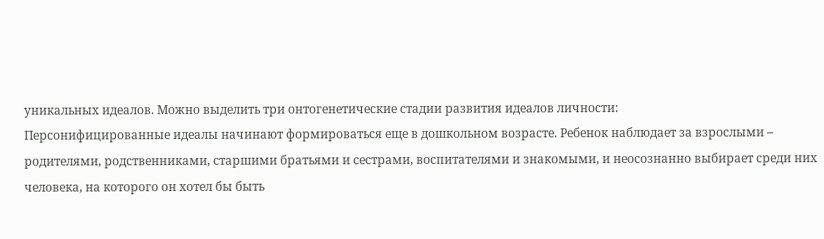уникальных идеалов. Можно выделить три онтогенетические стадии развития идеалов личности:
Персонифицированные идеалы начинают формироваться еще в дошкольном возрасте. Ребенок наблюдает за взрослыми – родителями, родственниками, старшими братьями и сестрами, воспитателями и знакомыми, и неосознанно выбирает среди них человека, на которого он хотел бы быть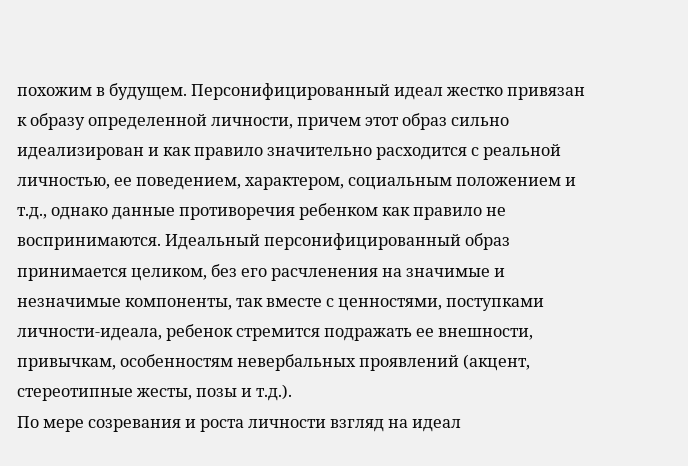похожим в будущем. Персонифицированный идеал жестко привязан к образу определенной личности, причем этот образ сильно идеализирован и как правило значительно расходится с реальной личностью, ее поведением, характером, социальным положением и т.д., однако данные противоречия ребенком как правило не воспринимаются. Идеальный персонифицированный образ принимается целиком, без его расчленения на значимые и незначимые компоненты, так вместе с ценностями, поступками личности-идеала, ребенок стремится подражать ее внешности, привычкам, особенностям невербальных проявлений (акцент, стереотипные жесты, позы и т.д.).
По мере созревания и роста личности взгляд на идеал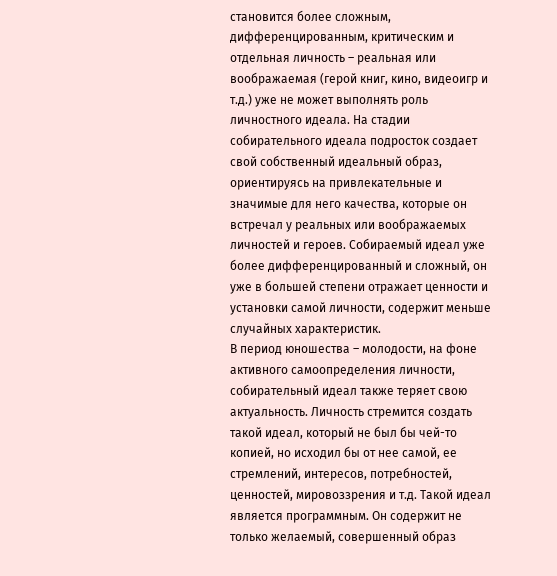становится более сложным, дифференцированным, критическим и отдельная личность – реальная или воображаемая (герой книг, кино, видеоигр и т.д.) уже не может выполнять роль личностного идеала. На стадии собирательного идеала подросток создает свой собственный идеальный образ, ориентируясь на привлекательные и значимые для него качества, которые он встречал у реальных или воображаемых личностей и героев. Собираемый идеал уже более дифференцированный и сложный, он уже в большей степени отражает ценности и установки самой личности, содержит меньше случайных характеристик.
В период юношества – молодости, на фоне активного самоопределения личности, собирательный идеал также теряет свою актуальность. Личность стремится создать такой идеал, который не был бы чей-то копией, но исходил бы от нее самой, ее стремлений, интересов, потребностей, ценностей, мировоззрения и т.д. Такой идеал является программным. Он содержит не только желаемый, совершенный образ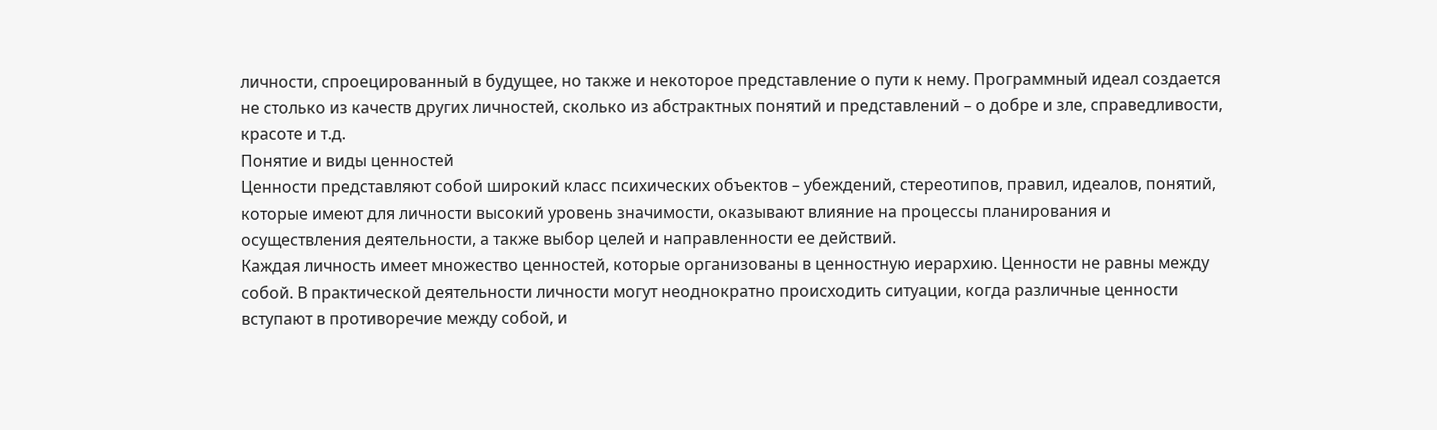личности, спроецированный в будущее, но также и некоторое представление о пути к нему. Программный идеал создается не столько из качеств других личностей, сколько из абстрактных понятий и представлений – о добре и зле, справедливости, красоте и т.д.
Понятие и виды ценностей
Ценности представляют собой широкий класс психических объектов – убеждений, стереотипов, правил, идеалов, понятий, которые имеют для личности высокий уровень значимости, оказывают влияние на процессы планирования и осуществления деятельности, а также выбор целей и направленности ее действий.
Каждая личность имеет множество ценностей, которые организованы в ценностную иерархию. Ценности не равны между собой. В практической деятельности личности могут неоднократно происходить ситуации, когда различные ценности вступают в противоречие между собой, и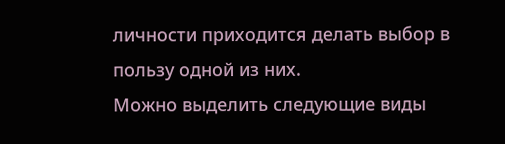личности приходится делать выбор в пользу одной из них.
Можно выделить следующие виды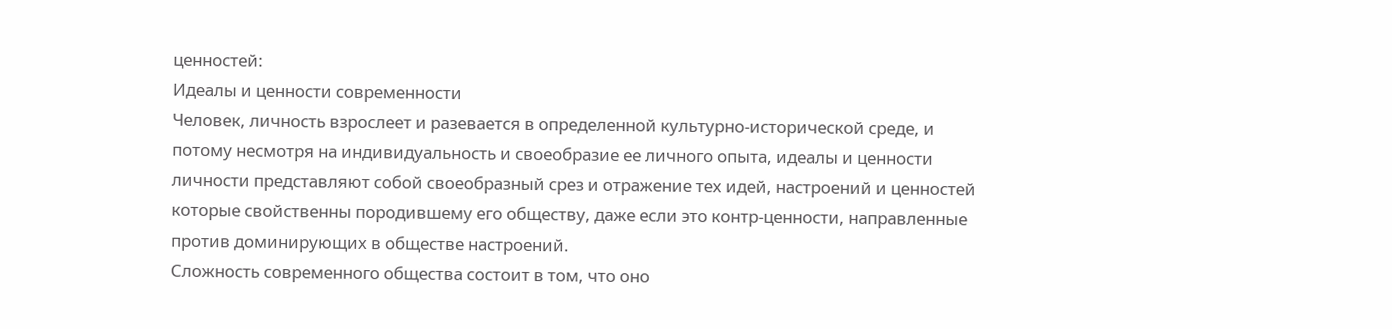ценностей:
Идеалы и ценности современности
Человек, личность взрослеет и разевается в определенной культурно-исторической среде, и потому несмотря на индивидуальность и своеобразие ее личного опыта, идеалы и ценности личности представляют собой своеобразный срез и отражение тех идей, настроений и ценностей которые свойственны породившему его обществу, даже если это контр-ценности, направленные против доминирующих в обществе настроений.
Сложность современного общества состоит в том, что оно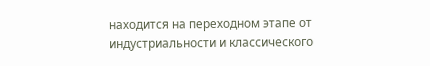находится на переходном этапе от индустриальности и классического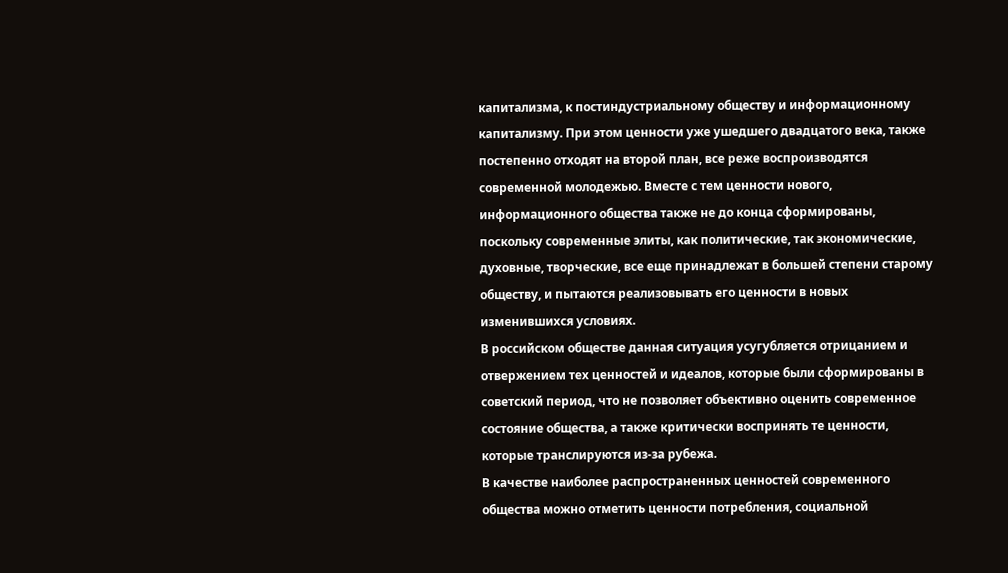капитализма, к постиндустриальному обществу и информационному капитализму. При этом ценности уже ушедшего двадцатого века, также постепенно отходят на второй план, все реже воспроизводятся современной молодежью. Вместе с тем ценности нового, информационного общества также не до конца сформированы, поскольку современные элиты, как политические, так экономические, духовные, творческие, все еще принадлежат в большей степени старому обществу, и пытаются реализовывать его ценности в новых изменившихся условиях.
В российском обществе данная ситуация усугубляется отрицанием и отвержением тех ценностей и идеалов, которые были сформированы в советский период, что не позволяет объективно оценить современное состояние общества, а также критически воспринять те ценности, которые транслируются из-за рубежа.
В качестве наиболее распространенных ценностей современного общества можно отметить ценности потребления, социальной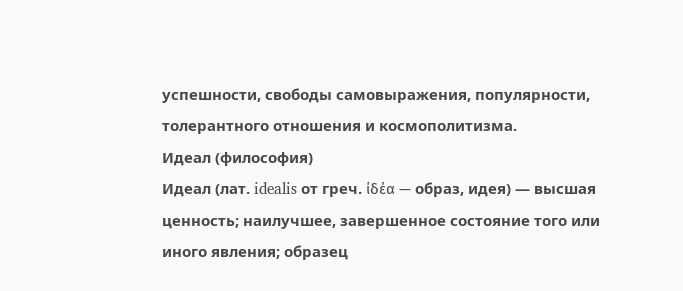успешности, свободы самовыражения, популярности, толерантного отношения и космополитизма.
Идеал (философия)
Идеал (лат. idealis от греч. ίδέα — образ, идея) — высшая ценность; наилучшее, завершенное состояние того или иного явления; образец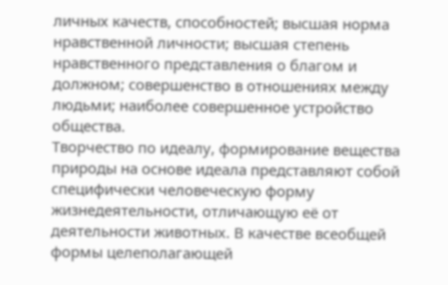личных качеств, способностей; высшая норма нравственной личности; высшая степень нравственного представления о благом и должном; совершенство в отношениях между людьми; наиболее совершенное устройство общества.
Творчество по идеалу, формирование вещества природы на основе идеала представляют собой специфически человеческую форму жизнедеятельности, отличающую её от деятельности животных. В качестве всеобщей формы целеполагающей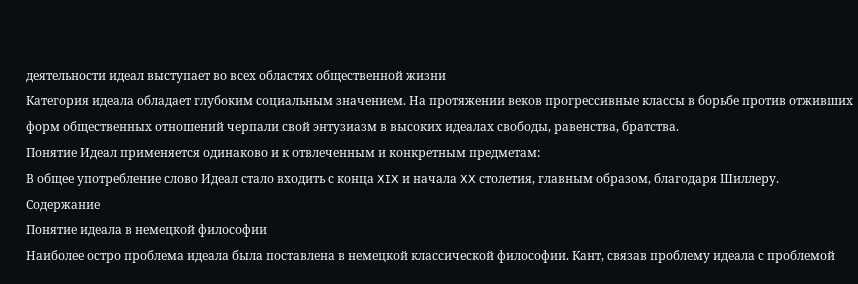деятельности идеал выступает во всех областях общественной жизни
Категория идеала обладает глубоким социальным значением. На протяжении веков прогрессивные классы в борьбе против отживших форм общественных отношений черпали свой энтузиазм в высоких идеалах свободы, равенства, братства.
Понятие Идеал применяется одинаково и к отвлеченным и конкретным предметам:
В общее употребление слово Идеал стало входить с конца XIX и начала XX столетия, главным образом, благодаря Шиллеру.
Содержание
Понятие идеала в немецкой философии
Наиболее остро проблема идеала была поставлена в немецкой классической философии. Кант, связав проблему идеала с проблемой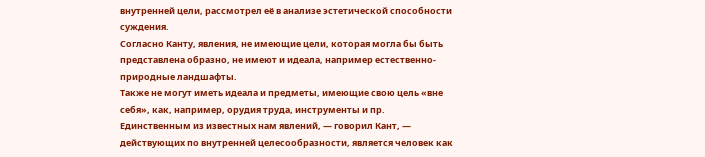внутренней цели, рассмотрел её в анализе эстетической способности суждения.
Согласно Канту, явления, не имеющие цели, которая могла бы быть представлена образно, не имеют и идеала, например естественно-природные ландшафты.
Также не могут иметь идеала и предметы, имеющие свою цель «вне себя», как, например, орудия труда, инструменты и пр.
Единственным из известных нам явлений, — говорил Кант, — действующих по внутренней целесообразности, является человек как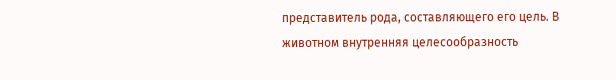представитель рода, составляющего его цель. В животном внутренняя целесообразность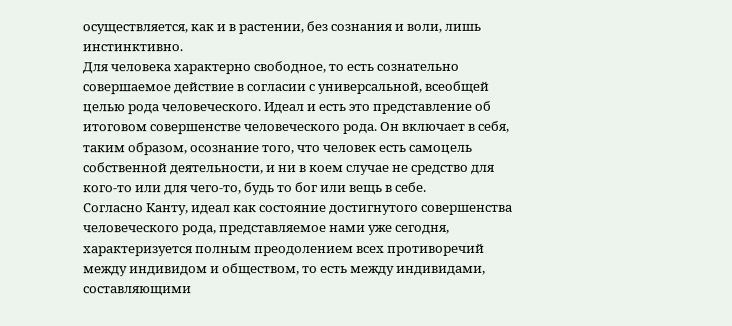осуществляется, как и в растении, без сознания и воли, лишь инстинктивно.
Для человека характерно свободное, то есть сознательно совершаемое действие в согласии с универсальной, всеобщей целью рода человеческого. Идеал и есть это представление об итоговом совершенстве человеческого рода. Он включает в себя, таким образом, осознание того, что человек есть самоцель собственной деятельности, и ни в коем случае не средство для кого-то или для чего-то, будь то бог или вещь в себе.
Согласно Канту, идеал как состояние достигнутого совершенства человеческого рода, представляемое нами уже сегодня, характеризуется полным преодолением всех противоречий между индивидом и обществом, то есть между индивидами, составляющими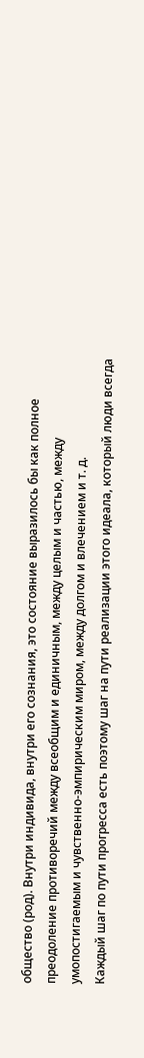общество (род). Внутри индивида, внутри его сознания, это состояние выразилось бы как полное преодоление противоречий между всеобщим и единичным, между целым и частью, между умопостигаемым и чувственно-эмпирическим миром, между долгом и влечением и т. д.
Каждый шаг по пути прогресса есть поэтому шаг на пути реализации этого идеала, который люди всегда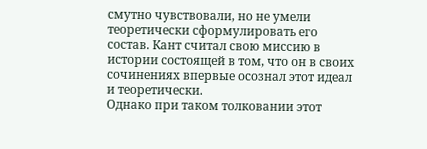смутно чувствовали, но не умели теоретически сформулировать его состав. Кант считал свою миссию в истории состоящей в том, что он в своих сочинениях впервые осознал этот идеал и теоретически.
Однако при таком толковании этот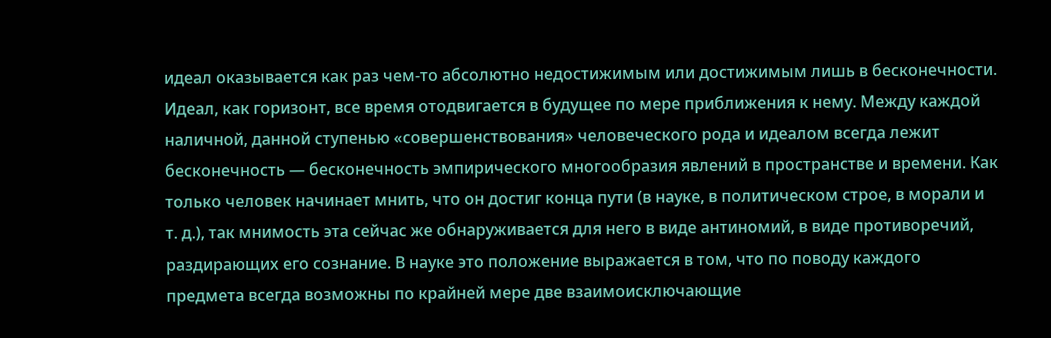идеал оказывается как раз чем-то абсолютно недостижимым или достижимым лишь в бесконечности. Идеал, как горизонт, все время отодвигается в будущее по мере приближения к нему. Между каждой наличной, данной ступенью «совершенствования» человеческого рода и идеалом всегда лежит бесконечность — бесконечность эмпирического многообразия явлений в пространстве и времени. Как только человек начинает мнить, что он достиг конца пути (в науке, в политическом строе, в морали и т. д.), так мнимость эта сейчас же обнаруживается для него в виде антиномий, в виде противоречий, раздирающих его сознание. В науке это положение выражается в том, что по поводу каждого предмета всегда возможны по крайней мере две взаимоисключающие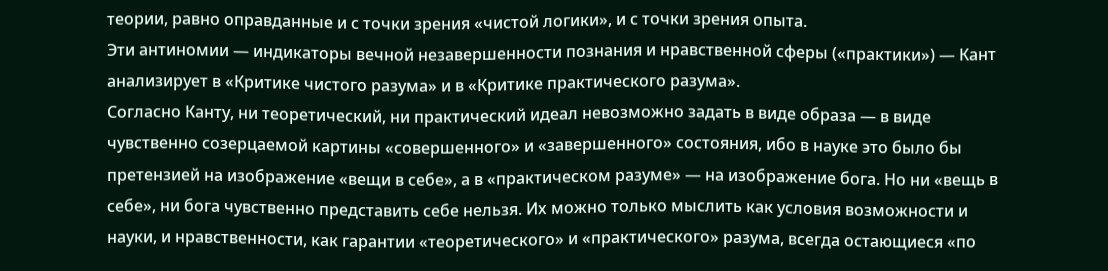теории, равно оправданные и с точки зрения «чистой логики», и с точки зрения опыта.
Эти антиномии — индикаторы вечной незавершенности познания и нравственной сферы («практики») — Кант анализирует в «Критике чистого разума» и в «Критике практического разума».
Согласно Канту, ни теоретический, ни практический идеал невозможно задать в виде образа — в виде чувственно созерцаемой картины «совершенного» и «завершенного» состояния, ибо в науке это было бы претензией на изображение «вещи в себе», а в «практическом разуме» — на изображение бога. Но ни «вещь в себе», ни бога чувственно представить себе нельзя. Их можно только мыслить как условия возможности и науки, и нравственности, как гарантии «теоретического» и «практического» разума, всегда остающиеся «по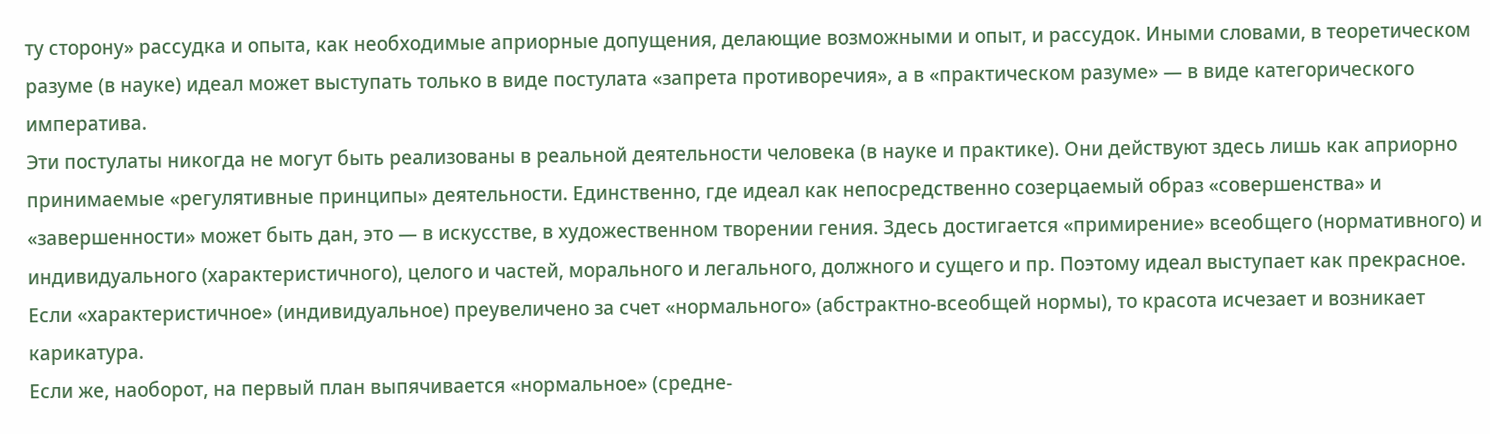ту сторону» рассудка и опыта, как необходимые априорные допущения, делающие возможными и опыт, и рассудок. Иными словами, в теоретическом разуме (в науке) идеал может выступать только в виде постулата «запрета противоречия», а в «практическом разуме» — в виде категорического императива.
Эти постулаты никогда не могут быть реализованы в реальной деятельности человека (в науке и практике). Они действуют здесь лишь как априорно принимаемые «регулятивные принципы» деятельности. Единственно, где идеал как непосредственно созерцаемый образ «совершенства» и «завершенности» может быть дан, это — в искусстве, в художественном творении гения. Здесь достигается «примирение» всеобщего (нормативного) и индивидуального (характеристичного), целого и частей, морального и легального, должного и сущего и пр. Поэтому идеал выступает как прекрасное.
Если «характеристичное» (индивидуальное) преувеличено за счет «нормального» (абстрактно-всеобщей нормы), то красота исчезает и возникает карикатура.
Если же, наоборот, на первый план выпячивается «нормальное» (средне-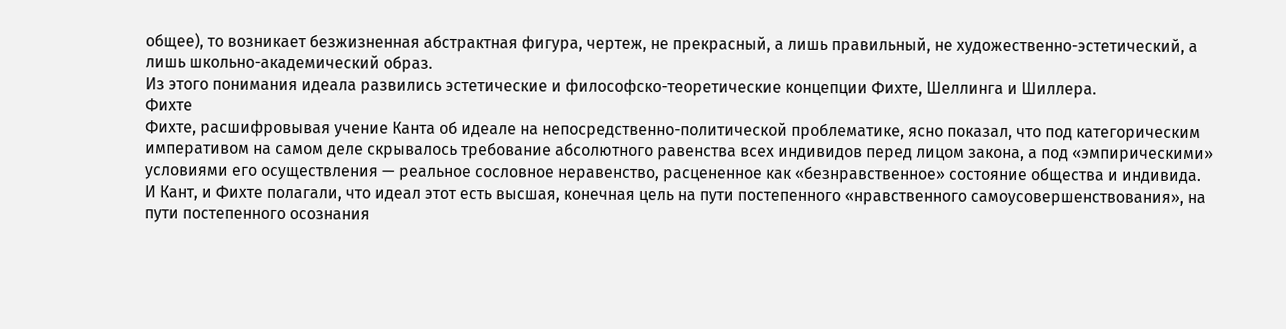общее), то возникает безжизненная абстрактная фигура, чертеж, не прекрасный, а лишь правильный, не художественно-эстетический, а лишь школьно-академический образ.
Из этого понимания идеала развились эстетические и философско-теоретические концепции Фихте, Шеллинга и Шиллера.
Фихте
Фихте, расшифровывая учение Канта об идеале на непосредственно-политической проблематике, ясно показал, что под категорическим императивом на самом деле скрывалось требование абсолютного равенства всех индивидов перед лицом закона, а под «эмпирическими» условиями его осуществления — реальное сословное неравенство, расцененное как «безнравственное» состояние общества и индивида.
И Кант, и Фихте полагали, что идеал этот есть высшая, конечная цель на пути постепенного «нравственного самоусовершенствования», на пути постепенного осознания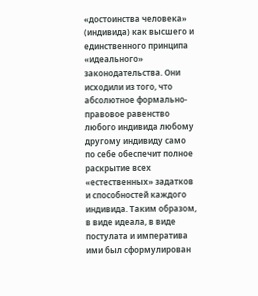«достоинства человека» (индивида) как высшего и единственного принципа «идеального» законодательства. Они исходили из того, что абсолютное формально-правовое равенство любого индивида любому другому индивиду само по себе обеспечит полное раскрытие всех «естественных» задатков и способностей каждого индивида. Таким образом, в виде идеала, в виде постулата и императива ими был сформулирован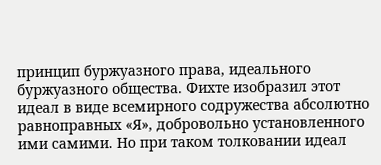принцип буржуазного права, идеального буржуазного общества. Фихте изобразил этот идеал в виде всемирного содружества абсолютно равноправных «Я», добровольно установленного ими самими. Но при таком толковании идеал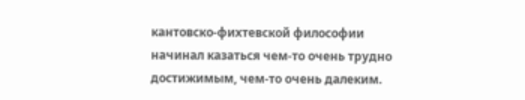кантовско-фихтевской философии начинал казаться чем-то очень трудно достижимым, чем-то очень далеким.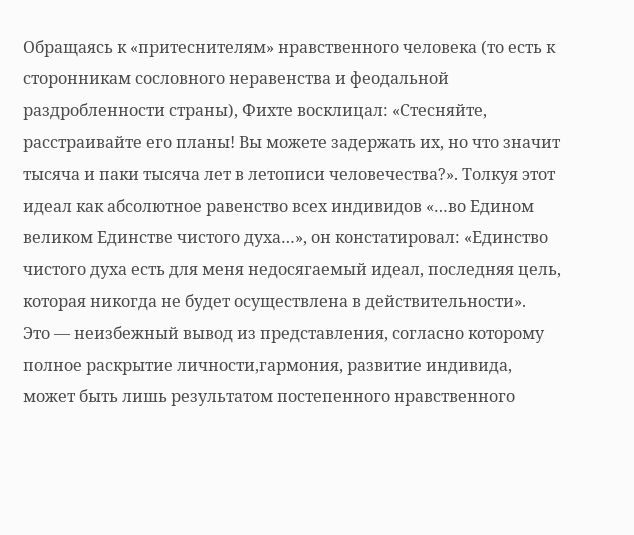Обращаясь к «притеснителям» нравственного человека (то есть к сторонникам сословного неравенства и феодальной раздробленности страны), Фихте восклицал: «Стесняйте, расстраивайте его планы! Вы можете задержать их, но что значит тысяча и паки тысяча лет в летописи человечества?». Толкуя этот идеал как абсолютное равенство всех индивидов «…во Едином великом Единстве чистого духа…», он констатировал: «Единство чистого духа есть для меня недосягаемый идеал, последняя цель, которая никогда не будет осуществлена в действительности».
Это — неизбежный вывод из представления, согласно которому полное раскрытие личности,гармония, развитие индивида, может быть лишь результатом постепенного нравственного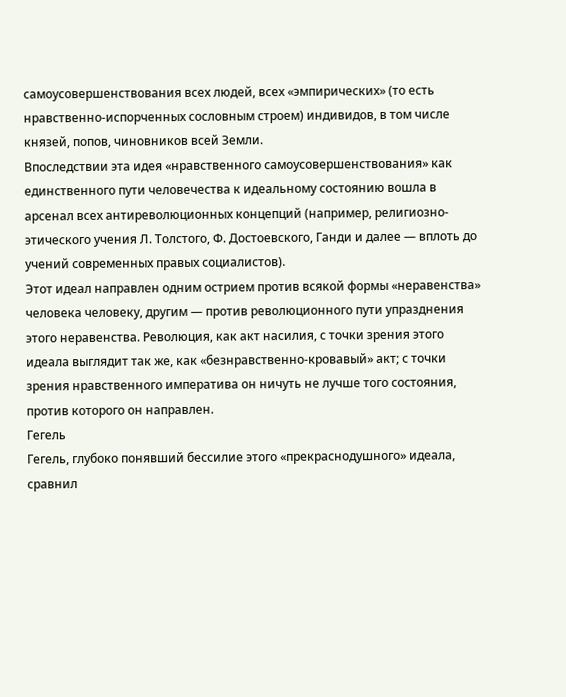самоусовершенствования всех людей, всех «эмпирических» (то есть нравственно-испорченных сословным строем) индивидов, в том числе князей, попов, чиновников всей Земли.
Впоследствии эта идея «нравственного самоусовершенствования» как единственного пути человечества к идеальному состоянию вошла в арсенал всех антиреволюционных концепций (например, религиозно-этического учения Л. Толстого, Ф. Достоевского, Ганди и далее — вплоть до учений современных правых социалистов).
Этот идеал направлен одним острием против всякой формы «неравенства» человека человеку, другим — против революционного пути упразднения этого неравенства. Революция, как акт насилия, с точки зрения этого идеала выглядит так же, как «безнравственно-кровавый» акт; с точки зрения нравственного императива он ничуть не лучше того состояния, против которого он направлен.
Гегель
Гегель, глубоко понявший бессилие этого «прекраснодушного» идеала, сравнил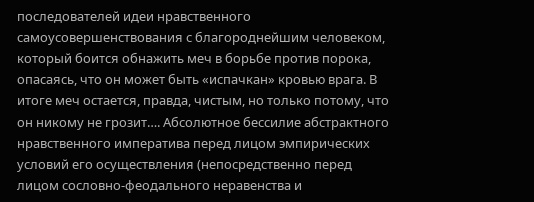последователей идеи нравственного самоусовершенствования с благороднейшим человеком, который боится обнажить меч в борьбе против порока, опасаясь, что он может быть «испачкан» кровью врага. В итоге меч остается, правда, чистым, но только потому, что он никому не грозит…. Абсолютное бессилие абстрактного нравственного императива перед лицом эмпирических условий его осуществления (непосредственно перед лицом сословно-феодального неравенства и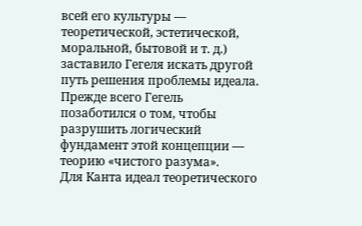всей его культуры — теоретической, эстетической, моральной, бытовой и т. д.) заставило Гегеля искать другой путь решения проблемы идеала. Прежде всего Гегель позаботился о том, чтобы разрушить логический фундамент этой концепции — теорию «чистого разума».
Для Канта идеал теоретического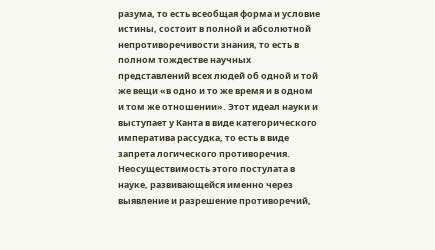разума, то есть всеобщая форма и условие истины, состоит в полной и абсолютной непротиворечивости знания, то есть в полном тождестве научных представлений всех людей об одной и той же вещи «в одно и то же время и в одном и том же отношении». Этот идеал науки и выступает у Канта в виде категорического императива рассудка, то есть в виде запрета логического противоречия. Неосуществимость этого постулата в науке, развивающейся именно через выявление и разрешение противоречий,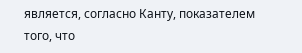является, согласно Канту, показателем того, что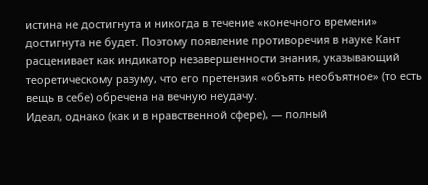истина не достигнута и никогда в течение «конечного времени» достигнута не будет. Поэтому появление противоречия в науке Кант расценивает как индикатор незавершенности знания, указывающий теоретическому разуму, что его претензия «объять необъятное» (то есть вещь в себе) обречена на вечную неудачу.
Идеал, однако (как и в нравственной сфере), — полный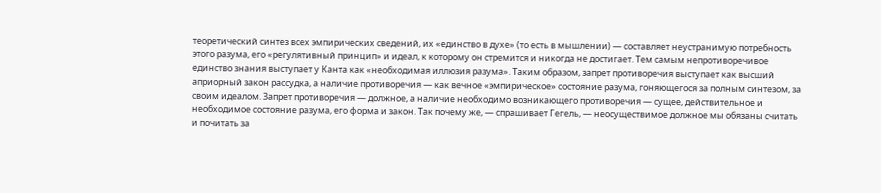теоретический синтез всех эмпирических сведений, их «единство в духе» (то есть в мышлении) — составляет неустранимую потребность этого разума, его «регулятивный принцип» и идеал, к которому он стремится и никогда не достигает. Тем самым непротиворечивое единство знания выступает у Канта как «необходимая иллюзия разума». Таким образом, запрет противоречия выступает как высший априорный закон рассудка, а наличие противоречия — как вечное «эмпирическое» состояние разума, гоняющегося за полным синтезом, за своим идеалом. Запрет противоречия — должное, а наличие необходимо возникающего противоречия — сущее, действительное и необходимое состояние разума, его форма и закон. Так почему же, — спрашивает Гегель, — неосуществимое должное мы обязаны считать и почитать за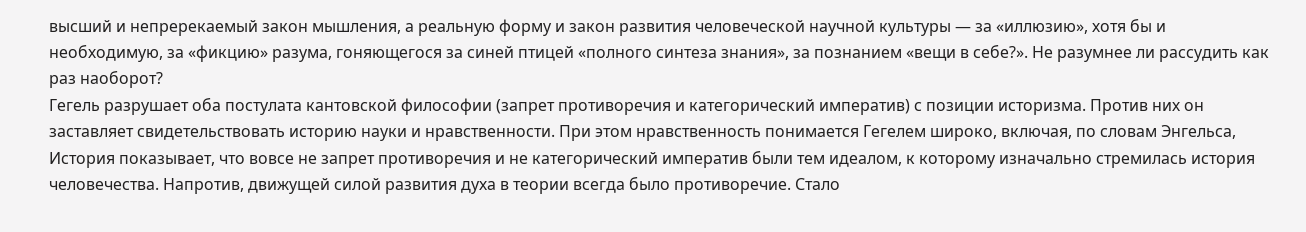высший и непререкаемый закон мышления, а реальную форму и закон развития человеческой научной культуры — за «иллюзию», хотя бы и необходимую, за «фикцию» разума, гоняющегося за синей птицей «полного синтеза знания», за познанием «вещи в себе?». Не разумнее ли рассудить как раз наоборот?
Гегель разрушает оба постулата кантовской философии (запрет противоречия и категорический императив) с позиции историзма. Против них он заставляет свидетельствовать историю науки и нравственности. При этом нравственность понимается Гегелем широко, включая, по словам Энгельса,
История показывает, что вовсе не запрет противоречия и не категорический императив были тем идеалом, к которому изначально стремилась история человечества. Напротив, движущей силой развития духа в теории всегда было противоречие. Стало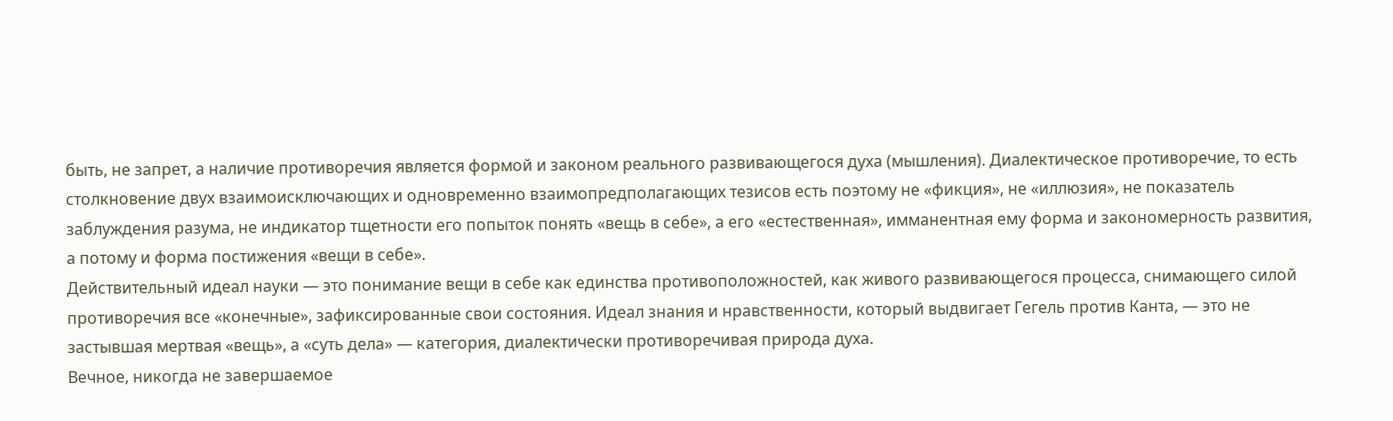быть, не запрет, а наличие противоречия является формой и законом реального развивающегося духа (мышления). Диалектическое противоречие, то есть столкновение двух взаимоисключающих и одновременно взаимопредполагающих тезисов есть поэтому не «фикция», не «иллюзия», не показатель заблуждения разума, не индикатор тщетности его попыток понять «вещь в себе», а его «естественная», имманентная ему форма и закономерность развития, а потому и форма постижения «вещи в себе».
Действительный идеал науки — это понимание вещи в себе как единства противоположностей, как живого развивающегося процесса, снимающего силой противоречия все «конечные», зафиксированные свои состояния. Идеал знания и нравственности, который выдвигает Гегель против Канта, — это не застывшая мертвая «вещь», а «суть дела» — категория, диалектически противоречивая природа духа.
Вечное, никогда не завершаемое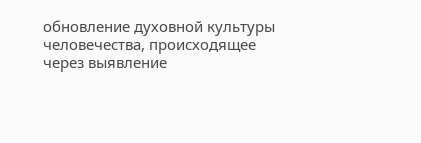обновление духовной культуры человечества, происходящее через выявление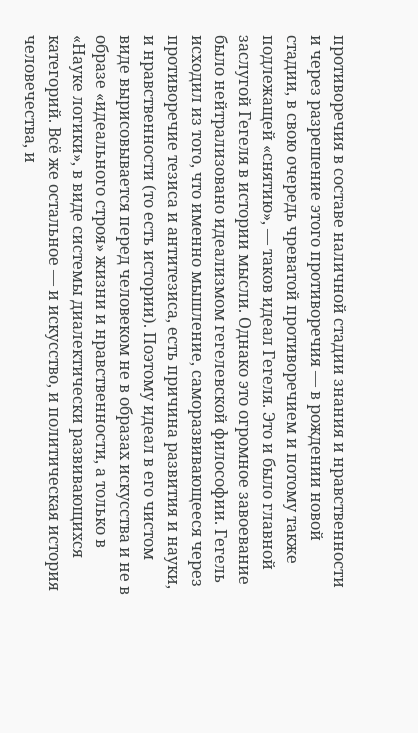противоречия в составе наличной стадии знания и нравственности и через разрешение этого противоречия — в рождении новой стадии, в свою очередь чреватой противоречием и потому также подлежащей «снятию», — таков идеал Гегеля. Это и было главной заслугой Гегеля в истории мысли. Однако это огромное завоевание было нейтрализовано идеализмом гегелевской философии. Гегель исходил из того, что именно мышление, саморазвивающееся через противоречие тезиса и антитезиса, есть причина развития и науки, и нравственности (то есть истории). Поэтому идеал в его чистом виде вырисовывается перед человеком не в образах искусства и не в образе «идеального строя» жизни и нравственности, а только в «Науке логики», в виде системы диалектически развивающихся категорий. Всё же остальное — и искусство, и политическая история человечества, и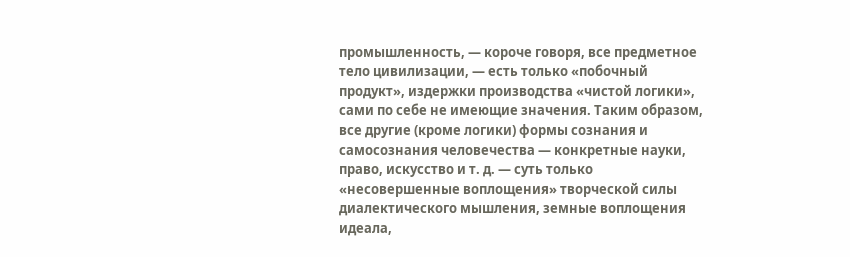промышленность, — короче говоря, все предметное тело цивилизации, — есть только «побочный продукт», издержки производства «чистой логики», сами по себе не имеющие значения. Таким образом, все другие (кроме логики) формы сознания и самосознания человечества — конкретные науки, право, искусство и т. д. — суть только «несовершенные воплощения» творческой силы диалектического мышления, земные воплощения идеала,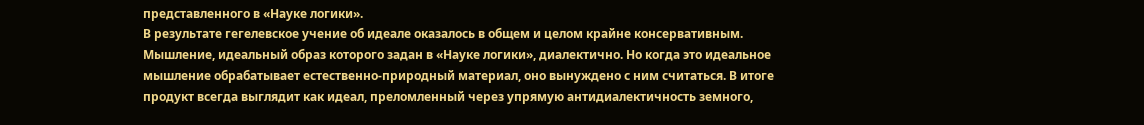представленного в «Науке логики».
В результате гегелевское учение об идеале оказалось в общем и целом крайне консервативным. Мышление, идеальный образ которого задан в «Науке логики», диалектично. Но когда это идеальное мышление обрабатывает естественно-природный материал, оно вынуждено с ним считаться. В итоге продукт всегда выглядит как идеал, преломленный через упрямую антидиалектичность земного,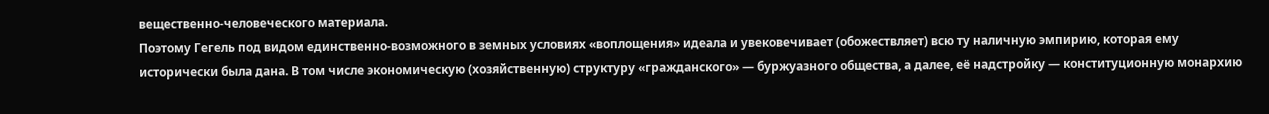вещественно-человеческого материала.
Поэтому Гегель под видом единственно-возможного в земных условиях «воплощения» идеала и увековечивает (обожествляет) всю ту наличную эмпирию, которая ему исторически была дана. В том числе экономическую (хозяйственную) структуру «гражданского» — буржуазного общества, а далее, её надстройку — конституционную монархию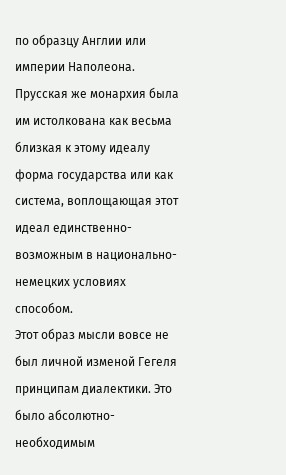по образцу Англии или империи Наполеона. Прусская же монархия была им истолкована как весьма близкая к этому идеалу форма государства или как система, воплощающая этот идеал единственно-возможным в национально-немецких условиях способом.
Этот образ мысли вовсе не был личной изменой Гегеля принципам диалектики. Это было абсолютно-необходимым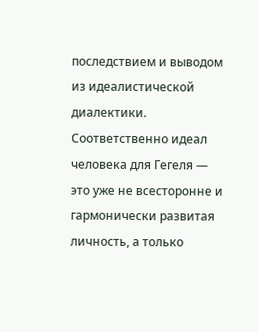последствием и выводом из идеалистической диалектики. Соответственно идеал человека для Гегеля — это уже не всесторонне и гармонически развитая личность, а только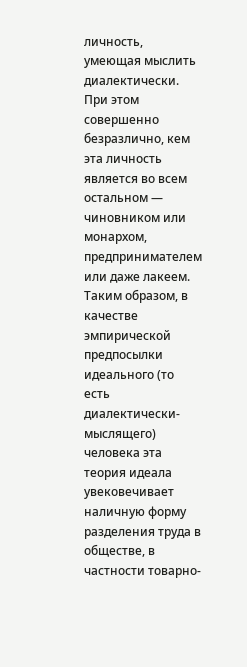личность, умеющая мыслить диалектически. При этом совершенно безразлично, кем эта личность является во всем остальном — чиновником или монархом, предпринимателем или даже лакеем. Таким образом, в качестве эмпирической предпосылки идеального (то есть диалектически-мыслящего) человека эта теория идеала увековечивает наличную форму разделения труда в обществе, в частности товарно-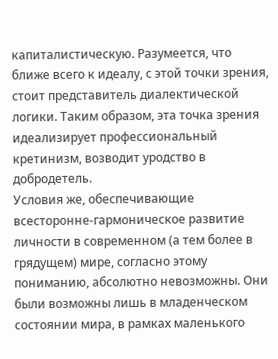капиталистическую. Разумеется, что ближе всего к идеалу, с этой точки зрения, стоит представитель диалектической логики. Таким образом, эта точка зрения идеализирует профессиональный кретинизм, возводит уродство в добродетель.
Условия же, обеспечивающие всесторонне-гармоническое развитие личности в современном (а тем более в грядущем) мире, согласно этому пониманию, абсолютно невозможны. Они были возможны лишь в младенческом состоянии мира, в рамках маленького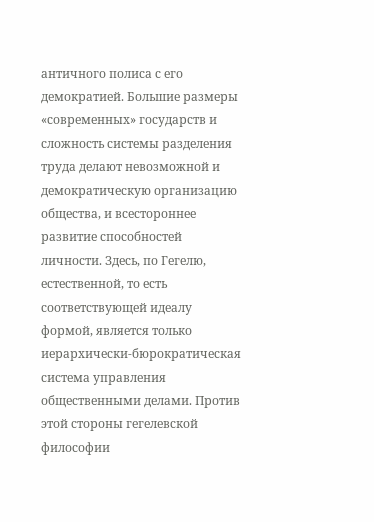античного полиса с его демократией. Большие размеры «современных» государств и сложность системы разделения труда делают невозможной и демократическую организацию общества, и всестороннее развитие способностей личности. Здесь, по Гегелю, естественной, то есть соответствующей идеалу формой, является только иерархически-бюрократическая система управления общественными делами. Против этой стороны гегелевской философии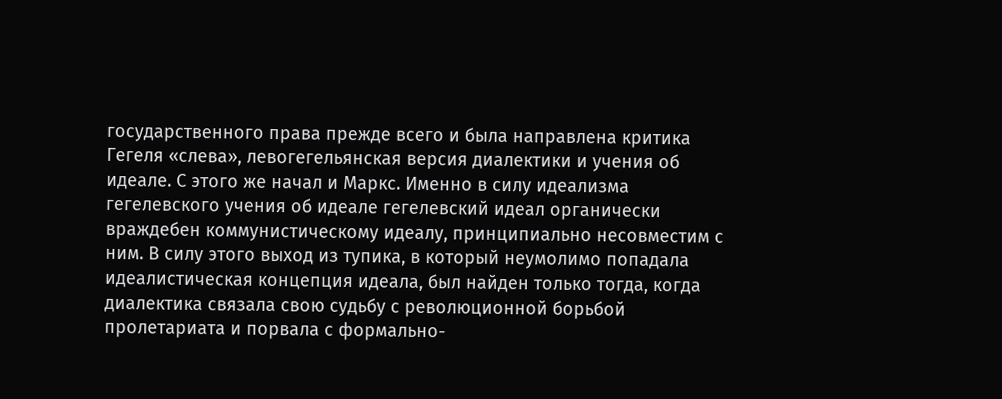государственного права прежде всего и была направлена критика Гегеля «слева», левогегельянская версия диалектики и учения об идеале. С этого же начал и Маркс. Именно в силу идеализма гегелевского учения об идеале гегелевский идеал органически враждебен коммунистическому идеалу, принципиально несовместим с ним. В силу этого выход из тупика, в который неумолимо попадала идеалистическая концепция идеала, был найден только тогда, когда диалектика связала свою судьбу с революционной борьбой пролетариата и порвала с формально-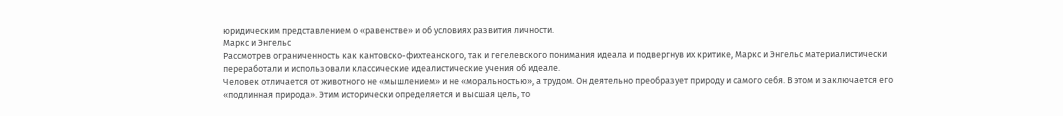юридическим представлением о «равенстве» и об условиях развития личности.
Маркс и Энгельс
Рассмотрев ограниченность как кантовско-фихтеанского, так и гегелевского понимания идеала и подвергнув их критике, Маркс и Энгельс материалистически переработали и использовали классические идеалистические учения об идеале.
Человек отличается от животного не «мышлением» и не «моральностью», а трудом. Он деятельно преобразует природу и самого себя. В этом и заключается его «подлинная природа». Этим исторически определяется и высшая цель, то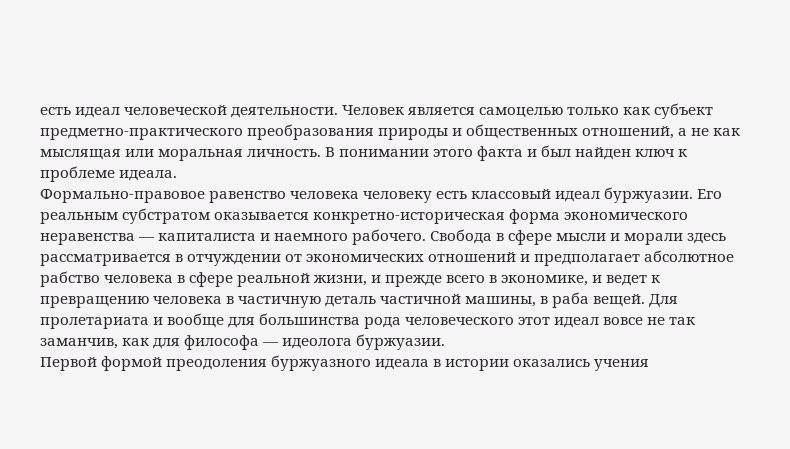есть идеал человеческой деятельности. Человек является самоцелью только как субъект предметно-практического преобразования природы и общественных отношений, а не как мыслящая или моральная личность. В понимании этого факта и был найден ключ к проблеме идеала.
Формально-правовое равенство человека человеку есть классовый идеал буржуазии. Его реальным субстратом оказывается конкретно-историческая форма экономического неравенства — капиталиста и наемного рабочего. Свобода в сфере мысли и морали здесь рассматривается в отчуждении от экономических отношений и предполагает абсолютное рабство человека в сфере реальной жизни, и прежде всего в экономике, и ведет к превращению человека в частичную деталь частичной машины, в раба вещей. Для пролетариата и вообще для большинства рода человеческого этот идеал вовсе не так заманчив, как для философа — идеолога буржуазии.
Первой формой преодоления буржуазного идеала в истории оказались учения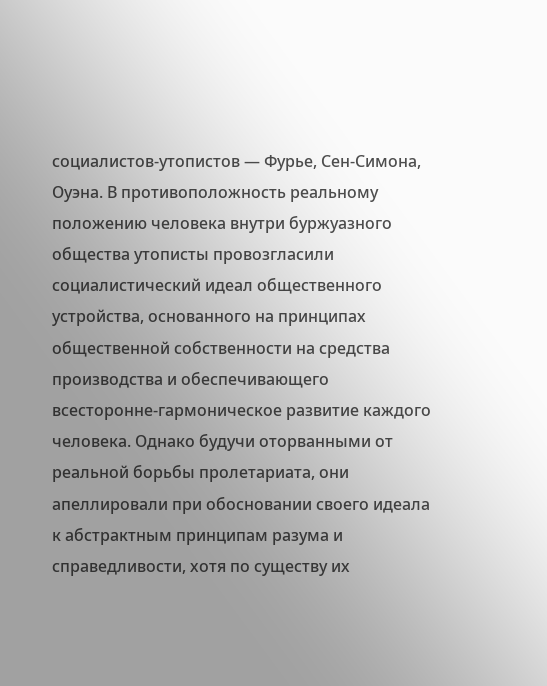социалистов-утопистов — Фурье, Сен-Симона, Оуэна. В противоположность реальному положению человека внутри буржуазного общества утописты провозгласили социалистический идеал общественного устройства, основанного на принципах общественной собственности на средства производства и обеспечивающего всесторонне-гармоническое развитие каждого человека. Однако будучи оторванными от реальной борьбы пролетариата, они апеллировали при обосновании своего идеала к абстрактным принципам разума и справедливости, хотя по существу их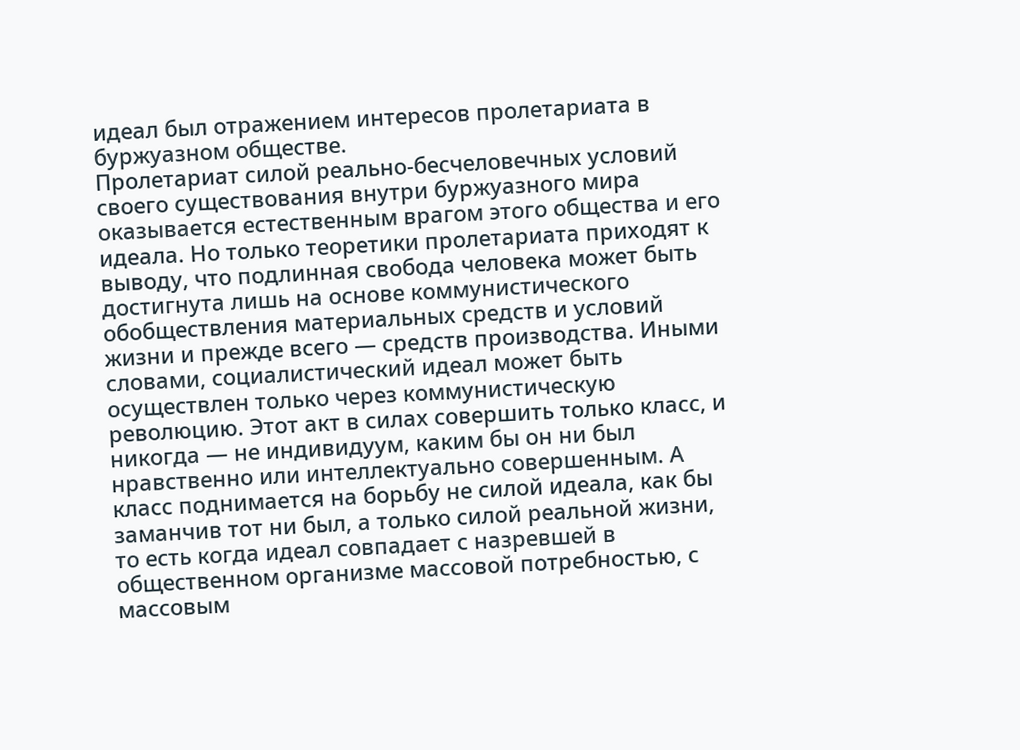идеал был отражением интересов пролетариата в буржуазном обществе.
Пролетариат силой реально-бесчеловечных условий своего существования внутри буржуазного мира оказывается естественным врагом этого общества и его идеала. Но только теоретики пролетариата приходят к выводу, что подлинная свобода человека может быть достигнута лишь на основе коммунистического обобществления материальных средств и условий жизни и прежде всего — средств производства. Иными словами, социалистический идеал может быть осуществлен только через коммунистическую революцию. Этот акт в силах совершить только класс, и никогда — не индивидуум, каким бы он ни был нравственно или интеллектуально совершенным. А класс поднимается на борьбу не силой идеала, как бы заманчив тот ни был, а только силой реальной жизни, то есть когда идеал совпадает с назревшей в общественном организме массовой потребностью, с массовым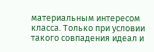материальным интересом класса. Только при условии такого совпадения идеал и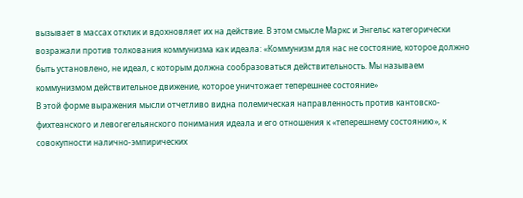вызывает в массах отклик и вдохновляет их на действие. В этом смысле Маркс и Энгельс категорически возражали против толкования коммунизма как идеала: «Коммунизм для нас не состояние, которое должно быть установлено, не идеал, с которым должна сообразоваться действительность. Мы называем коммунизмом действительное движение, которое уничтожает теперешнее состояние»
В этой форме выражения мысли отчетливо видна полемическая направленность против кантовско-фихтеанского и левогегельянского понимания идеала и его отношения к «теперешнему состоянию», к совокупности налично-эмпирических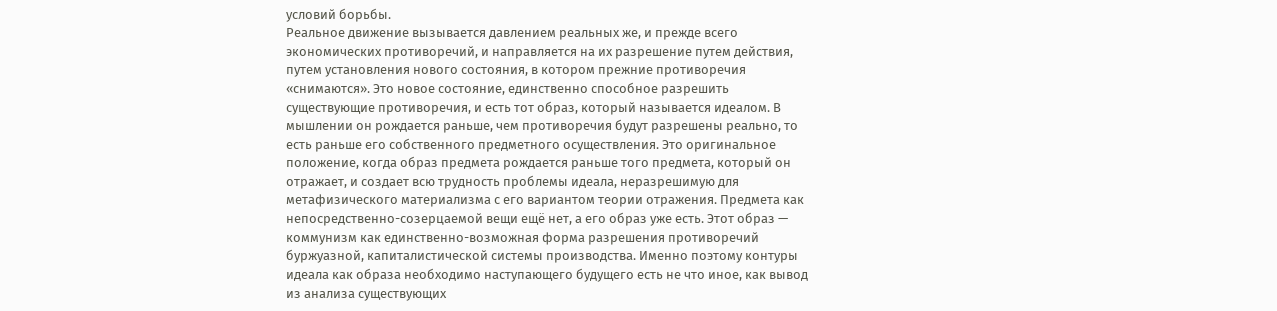условий борьбы.
Реальное движение вызывается давлением реальных же, и прежде всего экономических противоречий, и направляется на их разрешение путем действия, путем установления нового состояния, в котором прежние противоречия «снимаются». Это новое состояние, единственно способное разрешить существующие противоречия, и есть тот образ, который называется идеалом. В мышлении он рождается раньше, чем противоречия будут разрешены реально, то есть раньше его собственного предметного осуществления. Это оригинальное положение, когда образ предмета рождается раньше того предмета, который он отражает, и создает всю трудность проблемы идеала, неразрешимую для метафизического материализма с его вариантом теории отражения. Предмета как непосредственно-созерцаемой вещи ещё нет, а его образ уже есть. Этот образ — коммунизм как единственно-возможная форма разрешения противоречий буржуазной, капиталистической системы производства. Именно поэтому контуры идеала как образа необходимо наступающего будущего есть не что иное, как вывод из анализа существующих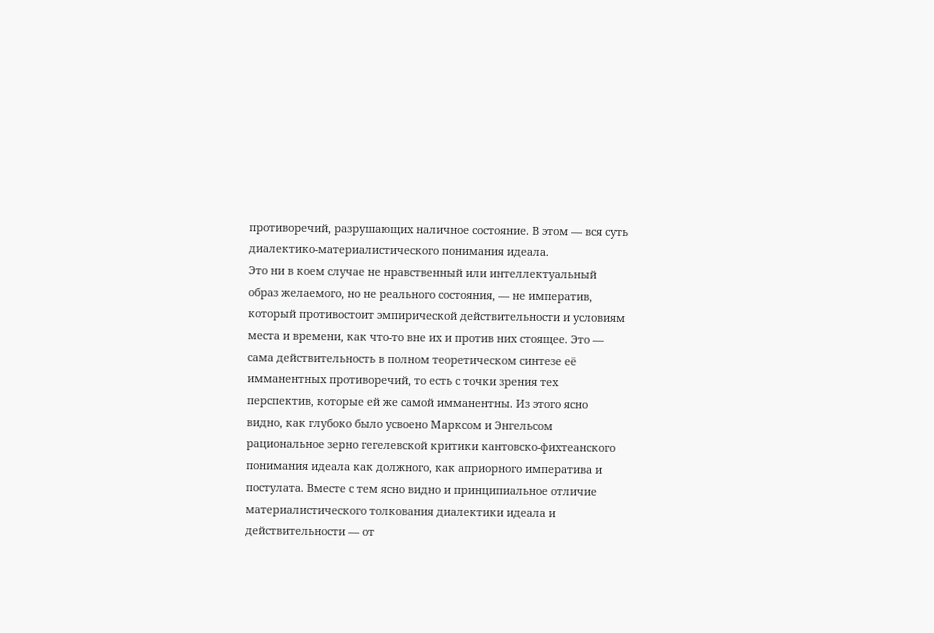противоречий, разрушающих наличное состояние. В этом — вся суть диалектико-материалистического понимания идеала.
Это ни в коем случае не нравственный или интеллектуальный образ желаемого, но не реального состояния, — не императив, который противостоит эмпирической действительности и условиям места и времени, как что-то вне их и против них стоящее. Это — сама действительность в полном теоретическом синтезе её имманентных противоречий, то есть с точки зрения тех перспектив, которые ей же самой имманентны. Из этого ясно видно, как глубоко было усвоено Марксом и Энгельсом рациональное зерно гегелевской критики кантовско-фихтеанского понимания идеала как должного, как априорного императива и постулата. Вместе с тем ясно видно и принципиальное отличие материалистического толкования диалектики идеала и действительности — от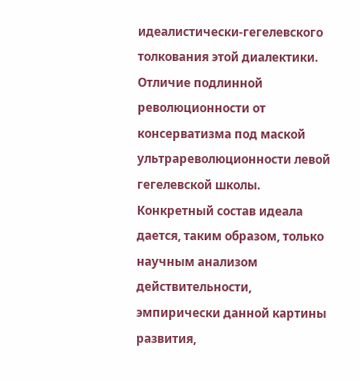идеалистически-гегелевского толкования этой диалектики. Отличие подлинной революционности от консерватизма под маской ультрареволюционности левой гегелевской школы. Конкретный состав идеала дается, таким образом, только научным анализом действительности, эмпирически данной картины развития,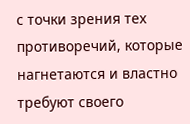с точки зрения тех противоречий, которые нагнетаются и властно требуют своего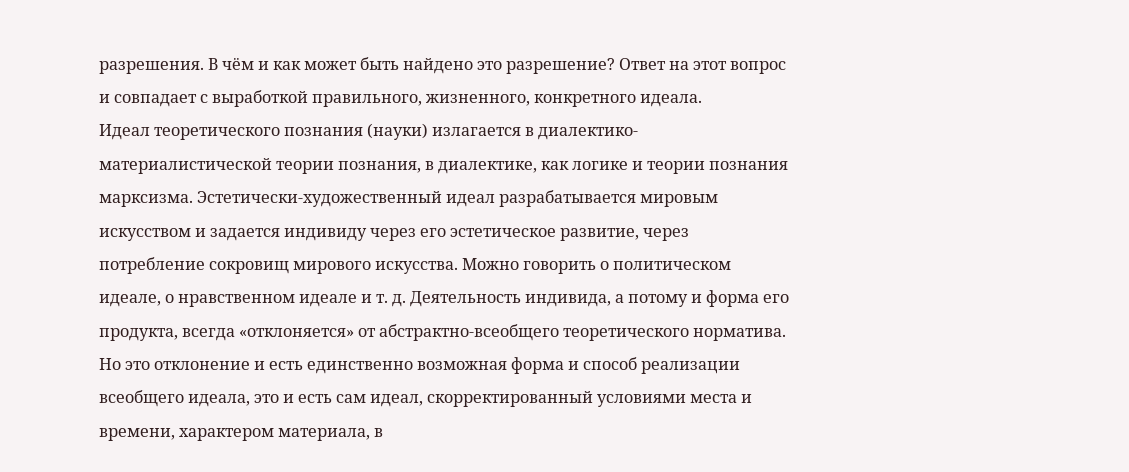разрешения. В чём и как может быть найдено это разрешение? Ответ на этот вопрос и совпадает с выработкой правильного, жизненного, конкретного идеала.
Идеал теоретического познания (науки) излагается в диалектико-материалистической теории познания, в диалектике, как логике и теории познания марксизма. Эстетически-художественный идеал разрабатывается мировым искусством и задается индивиду через его эстетическое развитие, через потребление сокровищ мирового искусства. Можно говорить о политическом идеале, о нравственном идеале и т. д. Деятельность индивида, а потому и форма его продукта, всегда «отклоняется» от абстрактно-всеобщего теоретического норматива. Но это отклонение и есть единственно возможная форма и способ реализации всеобщего идеала, это и есть сам идеал, скорректированный условиями места и времени, характером материала, в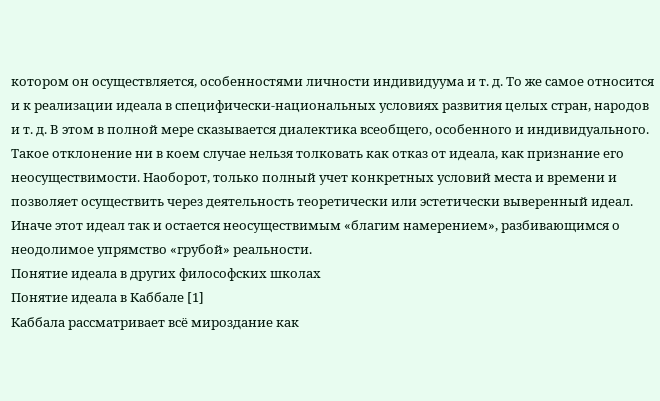котором он осуществляется, особенностями личности индивидуума и т. д. То же самое относится и к реализации идеала в специфически-национальных условиях развития целых стран, народов и т. д. В этом в полной мере сказывается диалектика всеобщего, особенного и индивидуального.
Такое отклонение ни в коем случае нельзя толковать как отказ от идеала, как признание его неосуществимости. Наоборот, только полный учет конкретных условий места и времени и позволяет осуществить через деятельность теоретически или эстетически выверенный идеал. Иначе этот идеал так и остается неосуществимым «благим намерением», разбивающимся о неодолимое упрямство «грубой» реальности.
Понятие идеала в других философских школах
Понятие идеала в Каббале [1]
Каббала рассматривает всё мироздание как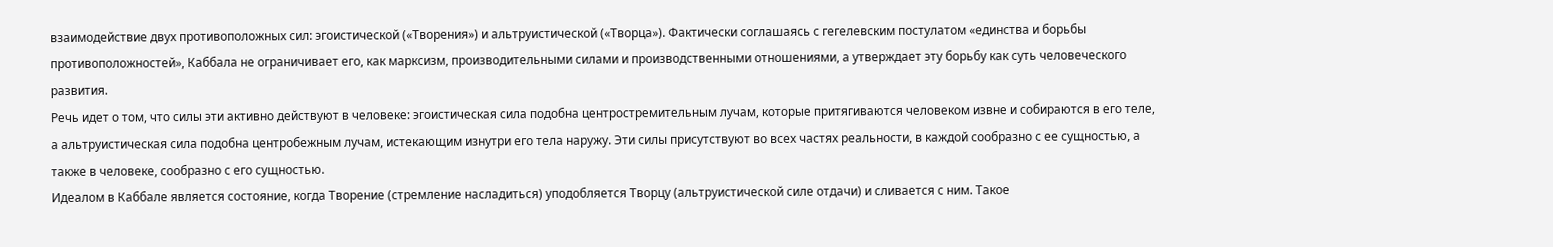взаимодействие двух противоположных сил: эгоистической («Творения») и альтруистической («Творца»). Фактически соглашаясь с гегелевским постулатом «единства и борьбы противоположностей», Каббала не ограничивает его, как марксизм, производительными силами и производственными отношениями, а утверждает эту борьбу как суть человеческого развития.
Речь идет о том, что силы эти активно действуют в человеке: эгоистическая сила подобна центростремительным лучам, которые притягиваются человеком извне и собираются в его теле, а альтруистическая сила подобна центробежным лучам, истекающим изнутри его тела наружу. Эти силы присутствуют во всех частях реальности, в каждой сообразно с ее сущностью, а также в человеке, сообразно с его сущностью.
Идеалом в Каббале является состояние, когда Творение (стремление насладиться) уподобляется Творцу (альтруистической силе отдачи) и сливается с ним. Такое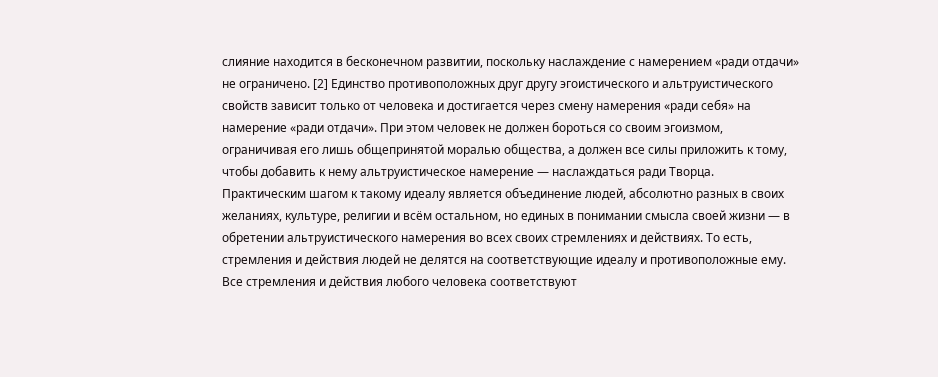слияние находится в бесконечном развитии, поскольку наслаждение с намерением «ради отдачи» не ограничено. [2] Единство противоположных друг другу эгоистического и альтруистического свойств зависит только от человека и достигается через смену намерения «ради себя» на намерение «ради отдачи». При этом человек не должен бороться со своим эгоизмом, ограничивая его лишь общепринятой моралью общества, а должен все силы приложить к тому, чтобы добавить к нему альтруистическое намерение — наслаждаться ради Творца. Практическим шагом к такому идеалу является объединение людей, абсолютно разных в своих желаниях, культуре, религии и всём остальном, но единых в понимании смысла своей жизни — в обретении альтруистического намерения во всех своих стремлениях и действиях. То есть, стремления и действия людей не делятся на соответствующие идеалу и противоположные ему. Все стремления и действия любого человека соответствуют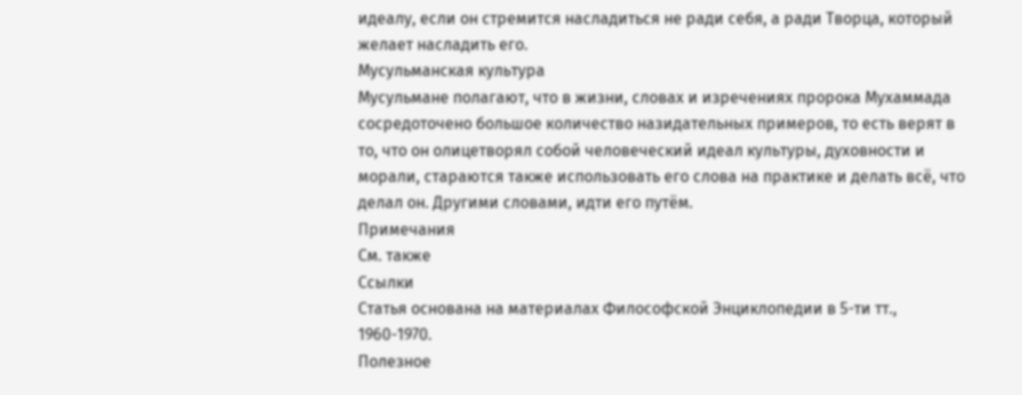идеалу, если он стремится насладиться не ради себя, а ради Творца, который желает насладить его.
Мусульманская культура
Мусульмане полагают, что в жизни, словах и изречениях пророка Мухаммада сосредоточено большое количество назидательных примеров, то есть верят в то, что он олицетворял собой человеческий идеал культуры, духовности и морали, стараются также использовать его слова на практике и делать всё, что делал он. Другими словами, идти его путём.
Примечания
См. также
Ссылки
Статья основана на материалах Философской Энциклопедии в 5-ти тт., 1960-1970.
Полезное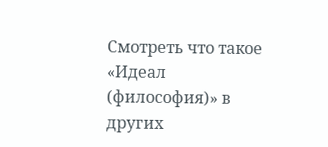Смотреть что такое «Идеал (философия)» в других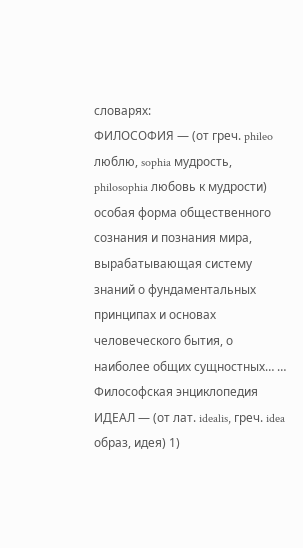словарях:
ФИЛОСОФИЯ — (от греч. phileo люблю, sophia мудрость, philosophia любовь к мудрости) особая форма общественного сознания и познания мира, вырабатывающая систему знаний о фундаментальных принципах и основах человеческого бытия, о наиболее общих сущностных… … Философская энциклопедия
ИДЕАЛ — (от лат. idealis, греч. idea образ, идея) 1)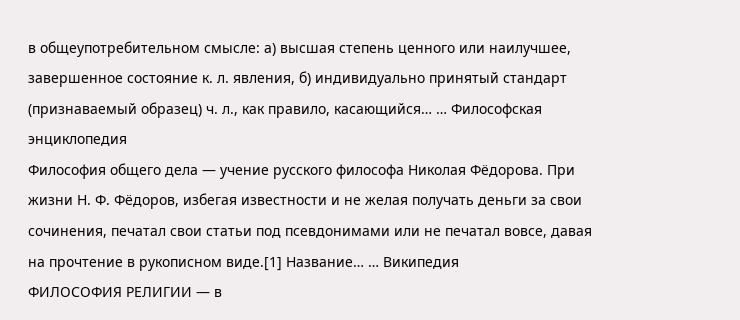в общеупотребительном смысле: а) высшая степень ценного или наилучшее, завершенное состояние к. л. явления, б) индивидуально принятый стандарт (признаваемый образец) ч. л., как правило, касающийся… … Философская энциклопедия
Философия общего дела — учение русского философа Николая Фёдорова. При жизни Н. Ф. Фёдоров, избегая известности и не желая получать деньги за свои сочинения, печатал свои статьи под псевдонимами или не печатал вовсе, давая на прочтение в рукописном виде.[1] Название… … Википедия
ФИЛОСОФИЯ РЕЛИГИИ — в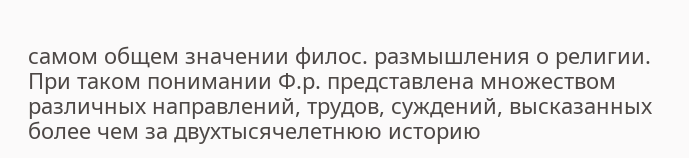самом общем значении филос. размышления о религии. При таком понимании Ф.р. представлена множеством различных направлений, трудов, суждений, высказанных более чем за двухтысячелетнюю историю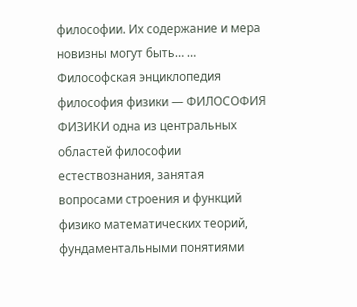философии. Их содержание и мера новизны могут быть… … Философская энциклопедия
философия физики — ФИЛОСОФИЯ ФИЗИКИ одна из центральных областей философии естествознания, занятая вопросами строения и функций физико математических теорий, фундаментальными понятиями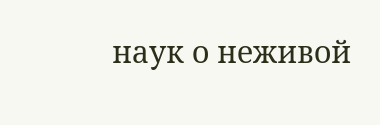наук о неживой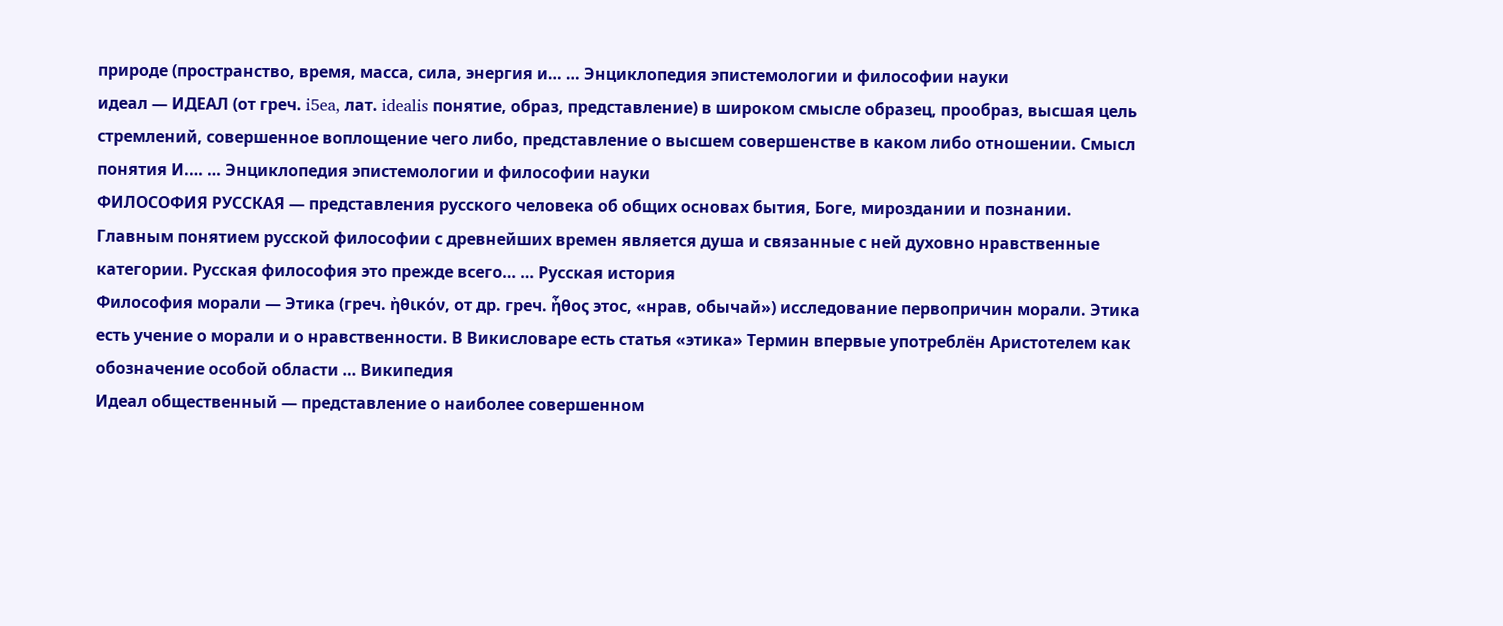природе (пространство, время, масса, сила, энергия и… … Энциклопедия эпистемологии и философии науки
идеал — ИДЕАЛ (от греч. i5ea, лат. idealis понятие, образ, представление) в широком смысле образец, прообраз, высшая цель стремлений, совершенное воплощение чего либо, представление о высшем совершенстве в каком либо отношении. Смысл понятия И.… … Энциклопедия эпистемологии и философии науки
ФИЛОСОФИЯ РУССКАЯ — представления русского человека об общих основах бытия, Боге, мироздании и познании. Главным понятием русской философии с древнейших времен является душа и связанные с ней духовно нравственные категории. Русская философия это прежде всего… … Русская история
Философия морали — Этика (греч. ἠθικόν, от др. греч. ἦθος этос, «нрав, обычай») исследование первопричин морали. Этика есть учение о морали и о нравственности. В Викисловаре есть статья «этика» Термин впервые употреблён Аристотелем как обозначение особой области … Википедия
Идеал общественный — представление о наиболее совершенном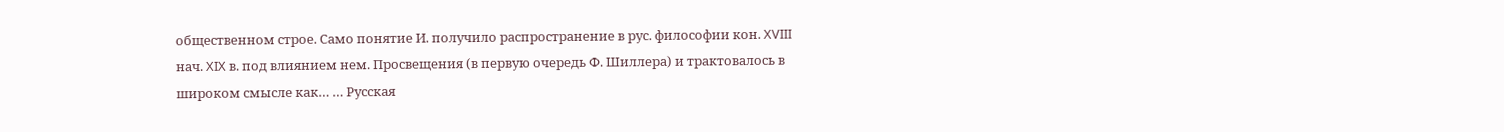общественном строе. Само понятие И. получило распространение в рус. философии кон. XVIII нач. XIX в. под влиянием нем. Просвещения (в первую очередь Ф. Шиллера) и трактовалось в широком смысле как… … Русская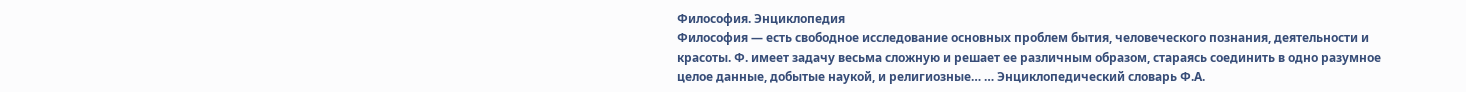Философия. Энциклопедия
Философия — есть свободное исследование основных проблем бытия, человеческого познания, деятельности и красоты. Ф. имеет задачу весьма сложную и решает ее различным образом, стараясь соединить в одно разумное целое данные, добытые наукой, и религиозные… … Энциклопедический словарь Ф.А.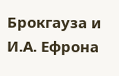Брокгауза и И.А. Ефрона